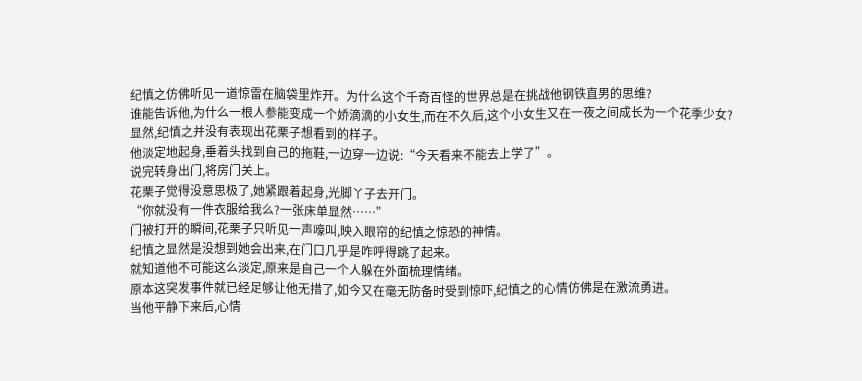纪慎之仿佛听见一道惊雷在脑袋里炸开。为什么这个千奇百怪的世界总是在挑战他钢铁直男的思维?
谁能告诉他,为什么一根人参能变成一个娇滴滴的小女生,而在不久后,这个小女生又在一夜之间成长为一个花季少女?
显然,纪慎之并没有表现出花栗子想看到的样子。
他淡定地起身,垂着头找到自己的拖鞋,一边穿一边说:“今天看来不能去上学了”。
说完转身出门,将房门关上。
花栗子觉得没意思极了,她紧跟着起身,光脚丫子去开门。
“你就没有一件衣服给我么?一张床单显然……”
门被打开的瞬间,花栗子只听见一声嚎叫,映入眼帘的纪慎之惊恐的神情。
纪慎之显然是没想到她会出来,在门口几乎是咋呼得跳了起来。
就知道他不可能这么淡定,原来是自己一个人躲在外面梳理情绪。
原本这突发事件就已经足够让他无措了,如今又在毫无防备时受到惊吓,纪慎之的心情仿佛是在激流勇进。
当他平静下来后,心情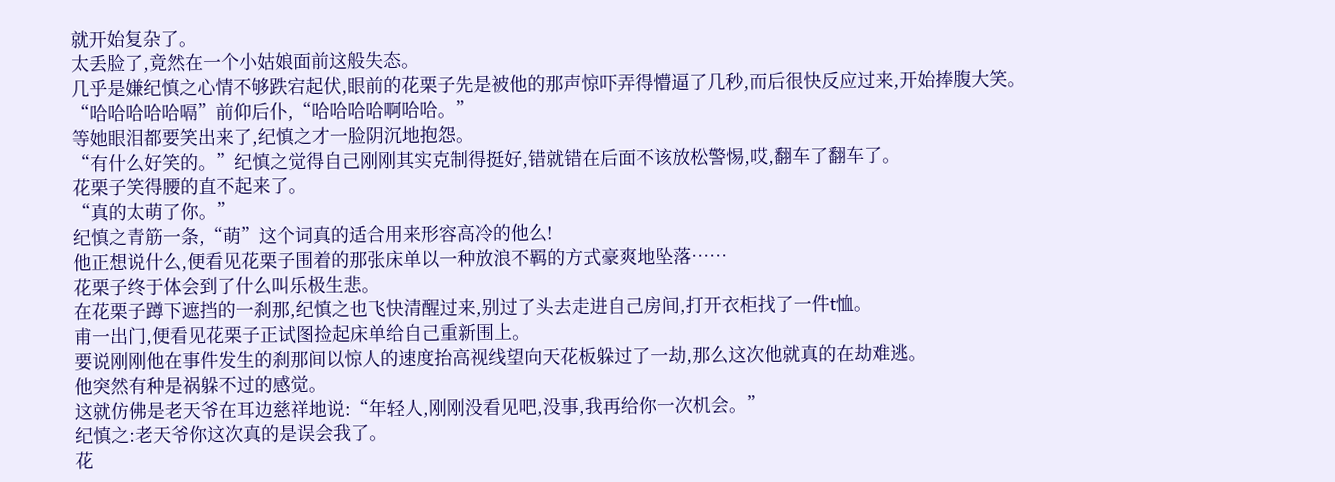就开始复杂了。
太丢脸了,竟然在一个小姑娘面前这般失态。
几乎是嫌纪慎之心情不够跌宕起伏,眼前的花栗子先是被他的那声惊吓弄得懵逼了几秒,而后很快反应过来,开始捧腹大笑。
“哈哈哈哈哈嗝”前仰后仆,“哈哈哈哈啊哈哈。”
等她眼泪都要笑出来了,纪慎之才一脸阴沉地抱怨。
“有什么好笑的。”纪慎之觉得自己刚刚其实克制得挺好,错就错在后面不该放松警惕,哎,翻车了翻车了。
花栗子笑得腰的直不起来了。
“真的太萌了你。”
纪慎之青筋一条,“萌”这个词真的适合用来形容高冷的他么!
他正想说什么,便看见花栗子围着的那张床单以一种放浪不羁的方式豪爽地坠落……
花栗子终于体会到了什么叫乐极生悲。
在花栗子蹲下遮挡的一刹那,纪慎之也飞快清醒过来,别过了头去走进自己房间,打开衣柜找了一件t恤。
甫一出门,便看见花栗子正试图捡起床单给自己重新围上。
要说刚刚他在事件发生的刹那间以惊人的速度抬高视线望向天花板躲过了一劫,那么这次他就真的在劫难逃。
他突然有种是祸躲不过的感觉。
这就仿佛是老天爷在耳边慈祥地说:“年轻人,刚刚没看见吧,没事,我再给你一次机会。”
纪慎之:老天爷你这次真的是误会我了。
花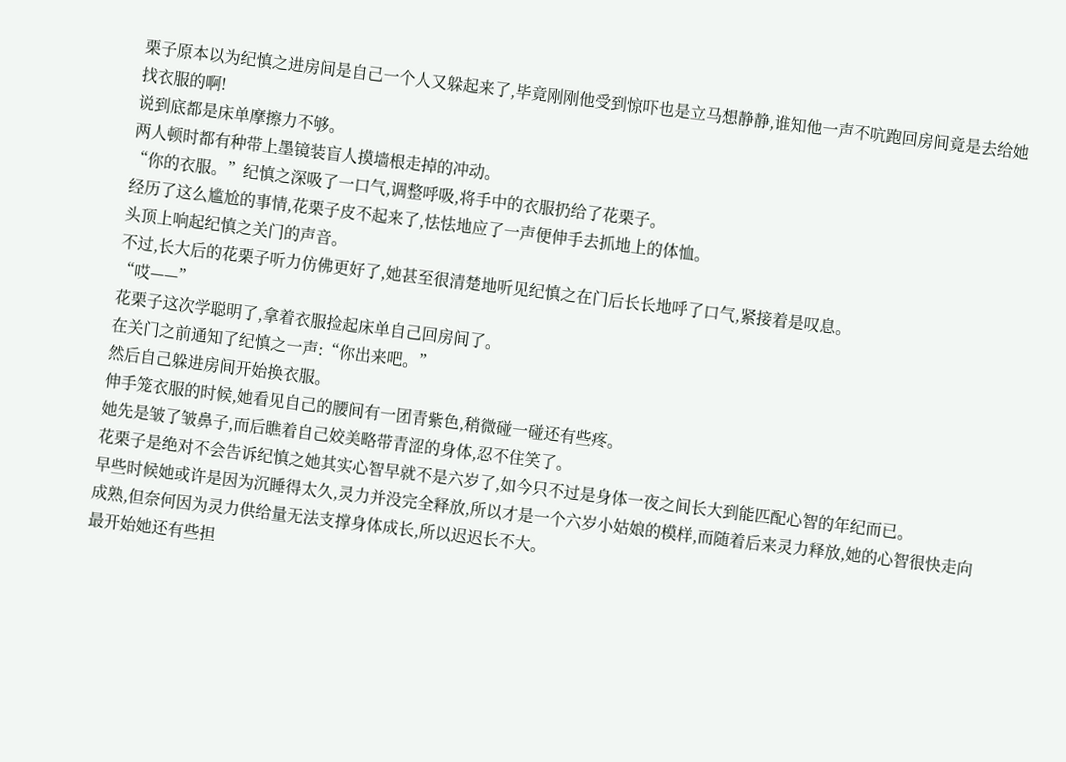栗子原本以为纪慎之进房间是自己一个人又躲起来了,毕竟刚刚他受到惊吓也是立马想静静,谁知他一声不吭跑回房间竟是去给她找衣服的啊!
说到底都是床单摩擦力不够。
两人顿时都有种带上墨镜装盲人摸墙根走掉的冲动。
“你的衣服。”纪慎之深吸了一口气,调整呼吸,将手中的衣服扔给了花栗子。
经历了这么尴尬的事情,花栗子皮不起来了,怯怯地应了一声便伸手去抓地上的体恤。
头顶上响起纪慎之关门的声音。
不过,长大后的花栗子听力仿佛更好了,她甚至很清楚地听见纪慎之在门后长长地呼了口气,紧接着是叹息。
“哎——”
花栗子这次学聪明了,拿着衣服捡起床单自己回房间了。
在关门之前通知了纪慎之一声:“你出来吧。”
然后自己躲进房间开始换衣服。
伸手笼衣服的时候,她看见自己的腰间有一团青紫色,稍微碰一碰还有些疼。
她先是皱了皱鼻子,而后瞧着自己姣美略带青涩的身体,忍不住笑了。
花栗子是绝对不会告诉纪慎之她其实心智早就不是六岁了,如今只不过是身体一夜之间长大到能匹配心智的年纪而已。
早些时候她或许是因为沉睡得太久,灵力并没完全释放,所以才是一个六岁小姑娘的模样,而随着后来灵力释放,她的心智很快走向成熟,但奈何因为灵力供给量无法支撑身体成长,所以迟迟长不大。
最开始她还有些担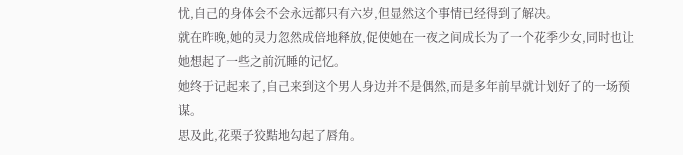忧,自己的身体会不会永远都只有六岁,但显然这个事情已经得到了解决。
就在昨晚,她的灵力忽然成倍地释放,促使她在一夜之间成长为了一个花季少女,同时也让她想起了一些之前沉睡的记忆。
她终于记起来了,自己来到这个男人身边并不是偶然,而是多年前早就计划好了的一场预谋。
思及此,花栗子狡黠地勾起了唇角。